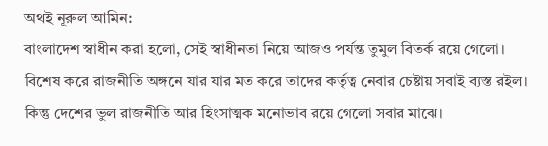অথই নূরুল আমিন:
বাংলাদেশ স্বাধীন করা হলো, সেই স্বাধীনতা নিয়ে আজও পর্যন্ত তুমুল বিতর্ক রয়ে গেলো। বিশেষ করে রাজনীতি অঙ্গনে যার যার মত করে তাদের কর্তৃত্ব নেবার চেষ্টায় সবাই ব্যস্ত রইল। কিন্তু দেশের ভুল রাজনীতি আর হিংসাত্মক মনোভাব রয়ে গেলো সবার মাঝে।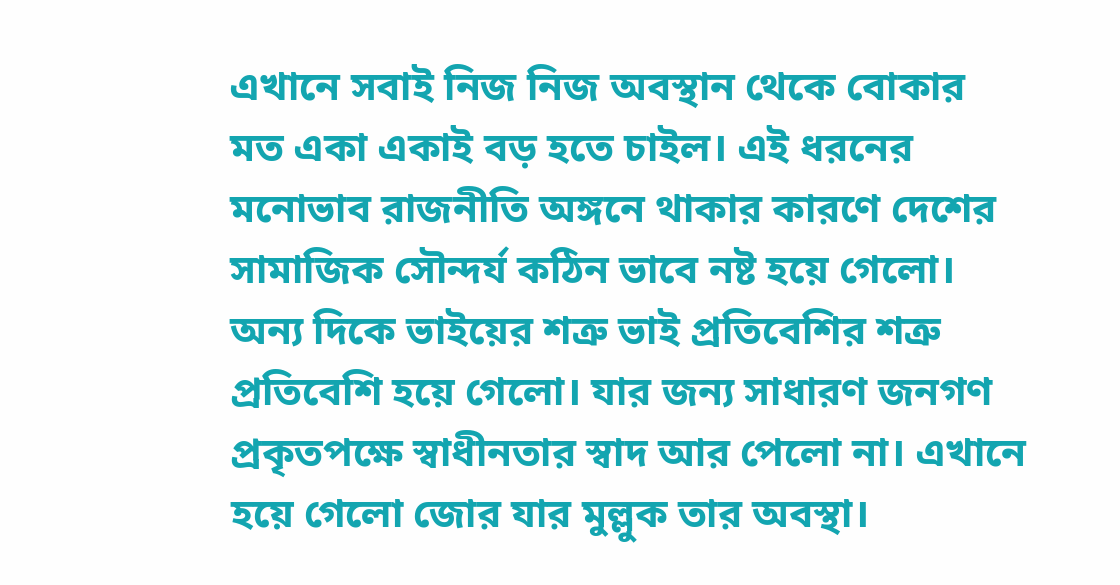এখানে সবাই নিজ নিজ অবস্থান থেকে বোকার মত একা একাই বড় হতে চাইল। এই ধরনের মনোভাব রাজনীতি অঙ্গনে থাকার কারণে দেশের সামাজিক সৌন্দর্য কঠিন ভাবে নষ্ট হয়ে গেলো।
অন্য দিকে ভাইয়ের শত্রু ভাই প্রতিবেশির শত্রু প্রতিবেশি হয়ে গেলো। যার জন্য সাধারণ জনগণ প্রকৃতপক্ষে স্বাধীনতার স্বাদ আর পেলো না। এখানে হয়ে গেলো জোর যার মুল্লুক তার অবস্থা।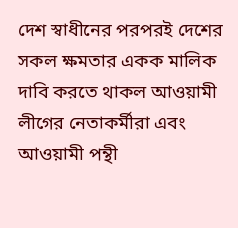দেশ স্বাধীনের পরপরই দেশের সকল ক্ষমতার একক মালিক দাবি করতে থাকল আওয়ামী লীগের নেতাকর্মীরা এবং আওয়ামী পন্থী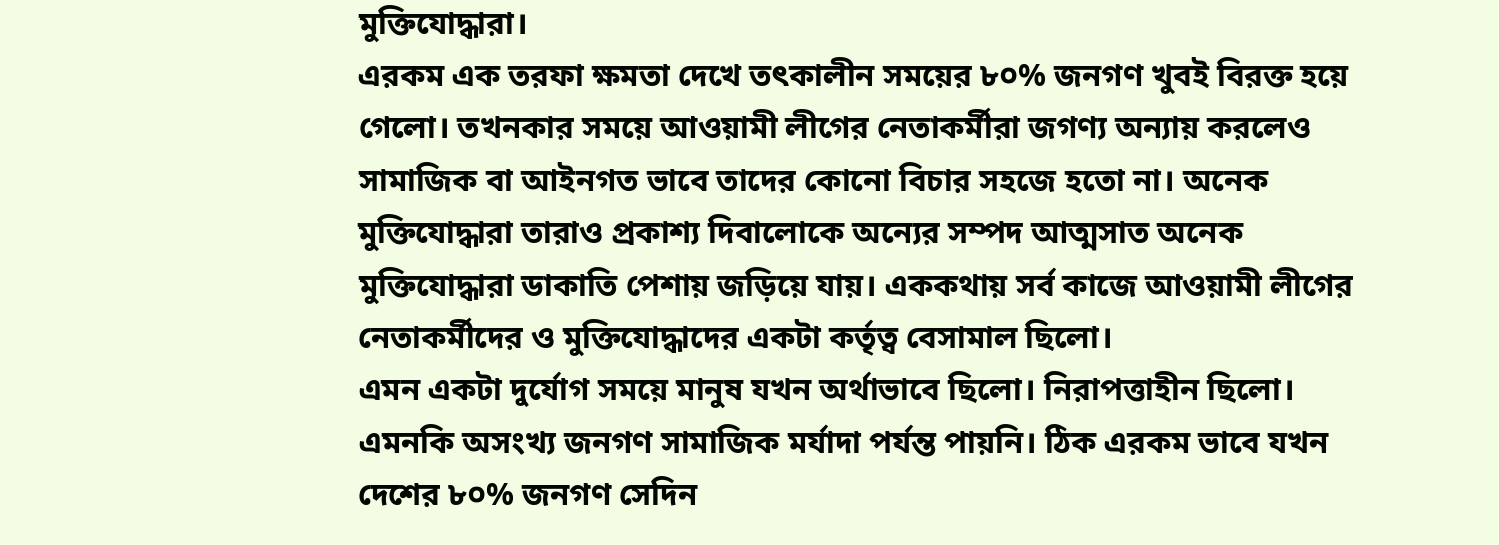মুক্তিযোদ্ধারা।
এরকম এক তরফা ক্ষমতা দেখে তৎকালীন সময়ের ৮০% জনগণ খুবই বিরক্ত হয়ে গেলো। তখনকার সময়ে আওয়ামী লীগের নেতাকর্মীরা জগণ্য অন্যায় করলেও সামাজিক বা আইনগত ভাবে তাদের কোনো বিচার সহজে হতো না। অনেক মুক্তিযোদ্ধারা তারাও প্রকাশ্য দিবালোকে অন্যের সম্পদ আত্মসাত অনেক মুক্তিযোদ্ধারা ডাকাতি পেশায় জড়িয়ে যায়। এককথায় সর্ব কাজে আওয়ামী লীগের নেতাকর্মীদের ও মুক্তিযোদ্ধাদের একটা কর্তৃত্ব বেসামাল ছিলো।
এমন একটা দুর্যোগ সময়ে মানুষ যখন অর্থাভাবে ছিলো। নিরাপত্তাহীন ছিলো। এমনকি অসংখ্য জনগণ সামাজিক মর্যাদা পর্যন্ত পায়নি। ঠিক এরকম ভাবে যখন দেশের ৮০% জনগণ সেদিন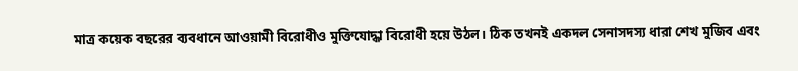মাত্র কয়েক বছরের ব্যবধানে আওয়ামী বিরোধীও মুক্তিযোদ্ধা বিরোধী হয়ে উঠল। ঠিক তখনই একদল সেনাসদস্য ধারা শেখ মুজিব এবং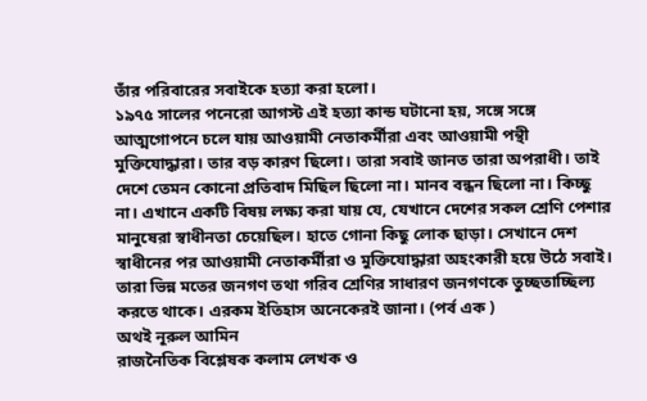তাঁর পরিবারের সবাইকে হত্যা করা হলো।
১৯৭৫ সালের পনেরো আগস্ট এই হত্যা কান্ড ঘটানো হয়, সঙ্গে সঙ্গে আত্মগোপনে চলে যায় আওয়ামী নেতাকর্মীরা এবং আওয়ামী পন্থী মুক্তিযোদ্ধারা। তার বড় কারণ ছিলো। তারা সবাই জানত তারা অপরাধী। তাই দেশে তেমন কোনো প্রতিবাদ মিছিল ছিলো না। মানব বন্ধন ছিলো না। কিচ্ছু না। এখানে একটি বিষয় লক্ষ্য করা যায় যে, যেখানে দেশের সকল শ্রেণি পেশার মানুষেরা স্বাধীনতা চেয়েছিল। হাতে গোনা কিছু লোক ছাড়া। সেখানে দেশ স্বাধীনের পর আওয়ামী নেতাকর্মীরা ও মুক্তিযোদ্ধারা অহংকারী হয়ে উঠে সবাই। তারা ভিন্ন মতের জনগণ তথা গরিব শ্রেণির সাধারণ জনগণকে তুচ্ছতাচ্ছিল্য করতে থাকে। এরকম ইতিহাস অনেকেরই জানা। (পর্ব এক )
অথই নূরুল আমিন
রাজনৈতিক বিশ্লেষক কলাম লেখক ও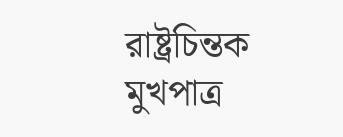রাষ্ট্রচিন্তক
মুখপাত্র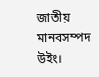জাতীয় মানবসম্পদ উইং।